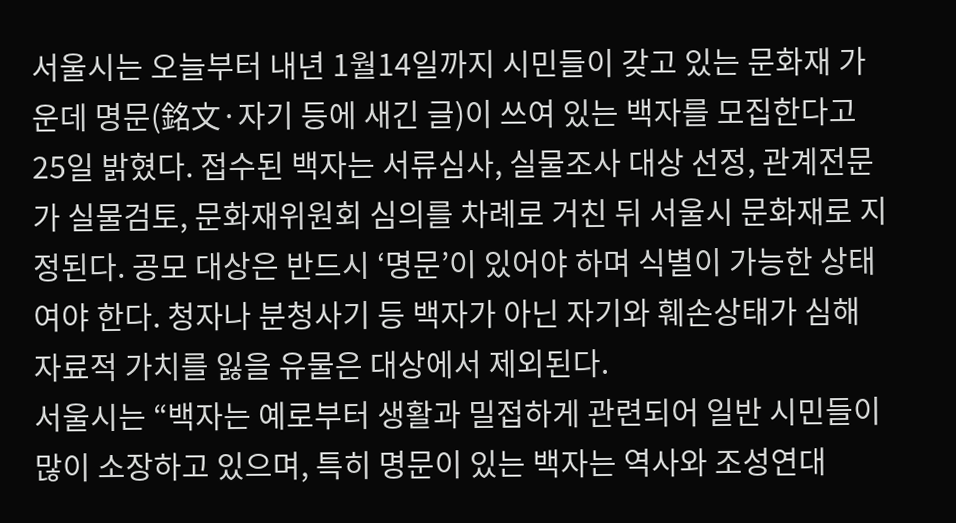서울시는 오늘부터 내년 1월14일까지 시민들이 갖고 있는 문화재 가운데 명문(銘文·자기 등에 새긴 글)이 쓰여 있는 백자를 모집한다고 25일 밝혔다. 접수된 백자는 서류심사, 실물조사 대상 선정, 관계전문가 실물검토, 문화재위원회 심의를 차례로 거친 뒤 서울시 문화재로 지정된다. 공모 대상은 반드시 ‘명문’이 있어야 하며 식별이 가능한 상태여야 한다. 청자나 분청사기 등 백자가 아닌 자기와 훼손상태가 심해 자료적 가치를 잃을 유물은 대상에서 제외된다.
서울시는 “백자는 예로부터 생활과 밀접하게 관련되어 일반 시민들이 많이 소장하고 있으며, 특히 명문이 있는 백자는 역사와 조성연대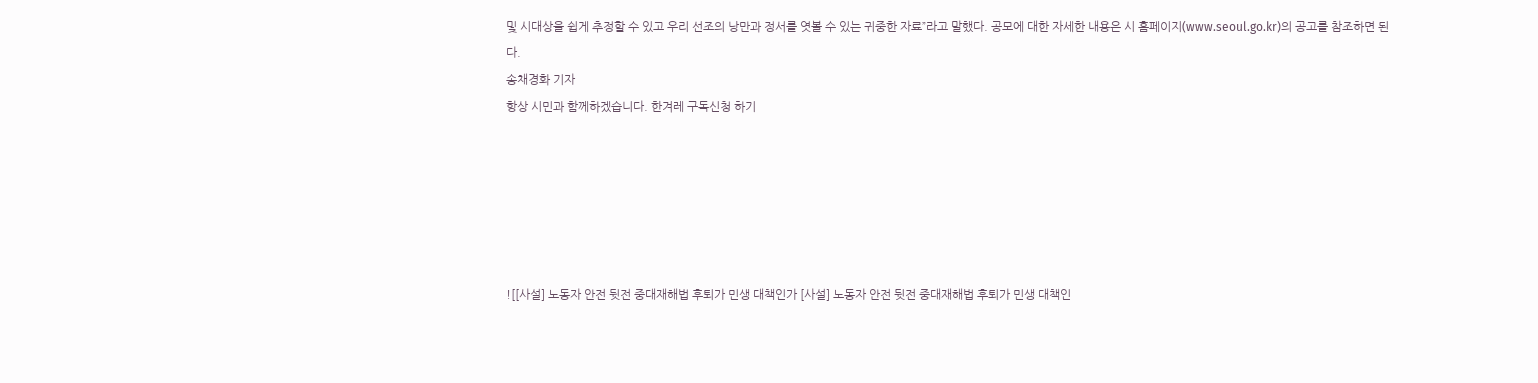및 시대상을 쉽게 추정할 수 있고 우리 선조의 낭만과 정서를 엿볼 수 있는 귀중한 자료”라고 말했다. 공모에 대한 자세한 내용은 시 홈페이지(www.seoul.go.kr)의 공고를 참조하면 된다.
송채경화 기자
항상 시민과 함께하겠습니다. 한겨레 구독신청 하기






![[사설] 노동자 안전 뒷전 중대재해법 후퇴가 민생 대책인가 [사설] 노동자 안전 뒷전 중대재해법 후퇴가 민생 대책인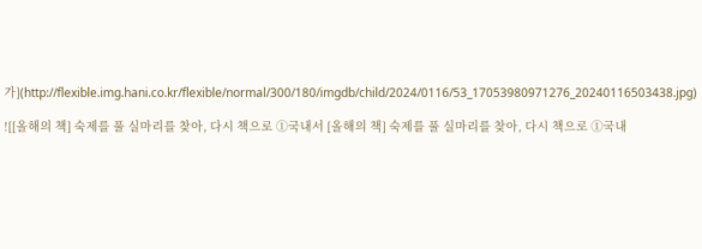가](http://flexible.img.hani.co.kr/flexible/normal/300/180/imgdb/child/2024/0116/53_17053980971276_20240116503438.jpg)

![[올해의 책] 숙제를 풀 실마리를 찾아, 다시 책으로 ①국내서 [올해의 책] 숙제를 풀 실마리를 찾아, 다시 책으로 ①국내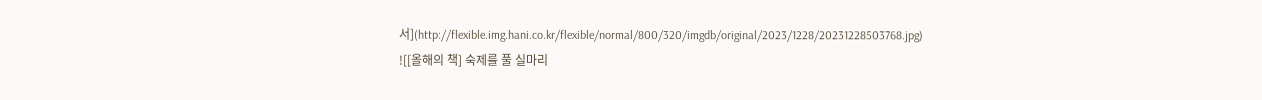서](http://flexible.img.hani.co.kr/flexible/normal/800/320/imgdb/original/2023/1228/20231228503768.jpg)
![[올해의 책] 숙제를 풀 실마리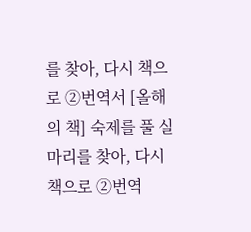를 찾아, 다시 책으로 ②번역서 [올해의 책] 숙제를 풀 실마리를 찾아, 다시 책으로 ②번역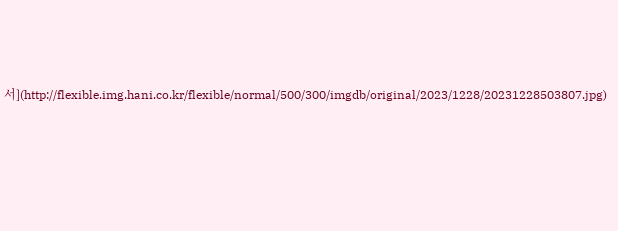서](http://flexible.img.hani.co.kr/flexible/normal/500/300/imgdb/original/2023/1228/20231228503807.jpg)